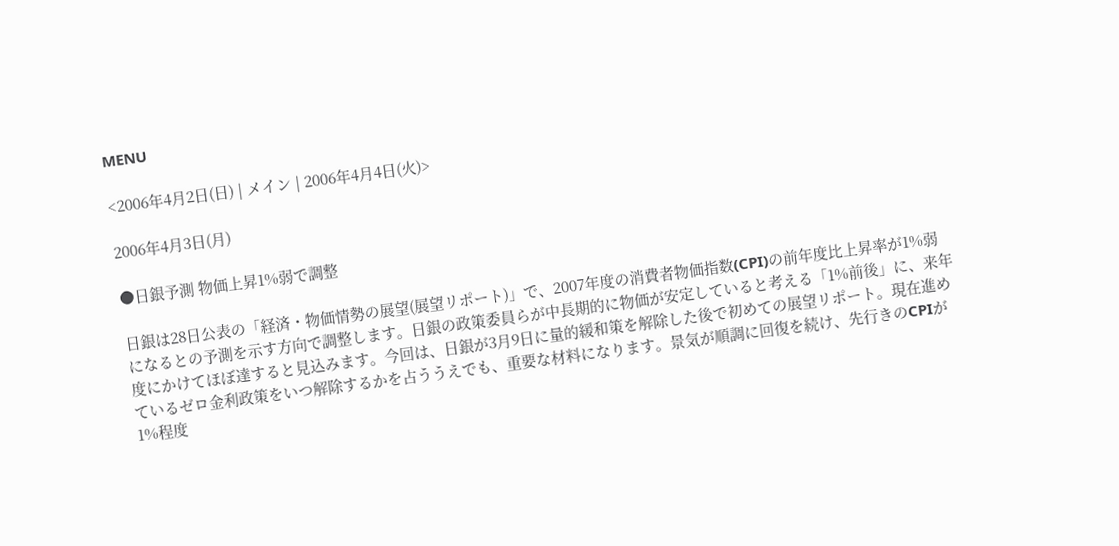MENU

<2006年4月2日(日) | メイン | 2006年4月4日(火)>

2006年4月3日(月)

●日銀予測 物価上昇1%弱で調整

日銀は28日公表の「経済・物価情勢の展望(展望リポート)」で、2007年度の消費者物価指数(CPI)の前年度比上昇率が1%弱になるとの予測を示す方向で調整します。日銀の政策委員らが中長期的に物価が安定していると考える「1%前後」に、来年度にかけてほぼ達すると見込みます。今回は、日銀が3月9日に量的緩和策を解除した後で初めての展望リポート。現在進めているゼロ金利政策をいつ解除するかを占ううえでも、重要な材料になります。景気が順調に回復を続け、先行きのCPIが1%程度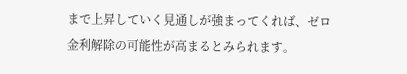まで上昇していく見通しが強まってくれば、ゼロ金利解除の可能性が高まるとみられます。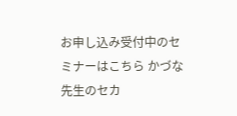お申し込み受付中のセミナーはこちら かづな先生のセカ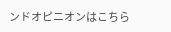ンドオピニオンはこちら